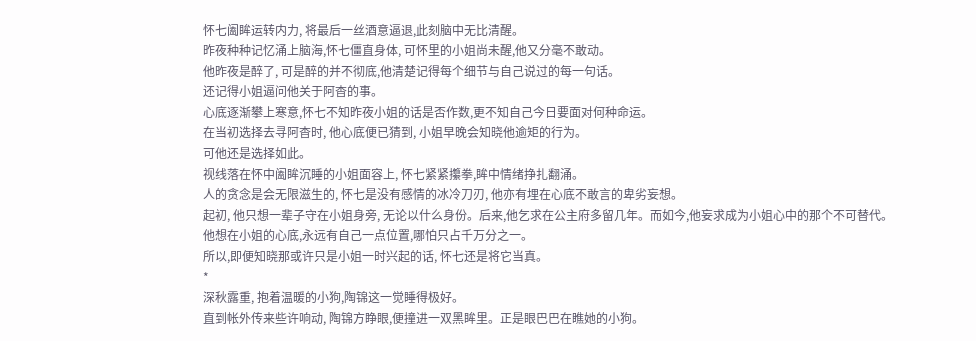怀七阖眸运转内力, 将最后一丝酒意逼退,此刻脑中无比清醒。
昨夜种种记忆涌上脑海,怀七僵直身体, 可怀里的小姐尚未醒,他又分毫不敢动。
他昨夜是醉了, 可是醉的并不彻底,他清楚记得每个细节与自己说过的每一句话。
还记得小姐逼问他关于阿杳的事。
心底逐渐攀上寒意,怀七不知昨夜小姐的话是否作数,更不知自己今日要面对何种命运。
在当初选择去寻阿杳时, 他心底便已猜到, 小姐早晚会知晓他逾矩的行为。
可他还是选择如此。
视线落在怀中阖眸沉睡的小姐面容上, 怀七紧紧攥拳,眸中情绪挣扎翻涌。
人的贪念是会无限滋生的, 怀七是没有感情的冰冷刀刃, 他亦有埋在心底不敢言的卑劣妄想。
起初, 他只想一辈子守在小姐身旁, 无论以什么身份。后来,他乞求在公主府多留几年。而如今,他妄求成为小姐心中的那个不可替代。
他想在小姐的心底,永远有自己一点位置,哪怕只占千万分之一。
所以,即便知晓那或许只是小姐一时兴起的话, 怀七还是将它当真。
*
深秋露重, 抱着温暖的小狗,陶锦这一觉睡得极好。
直到帐外传来些许响动, 陶锦方睁眼,便撞进一双黑眸里。正是眼巴巴在瞧她的小狗。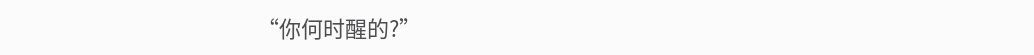“你何时醒的?”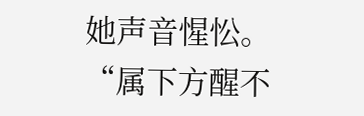她声音惺忪。
“属下方醒不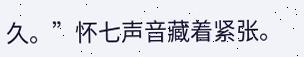久。”怀七声音藏着紧张。